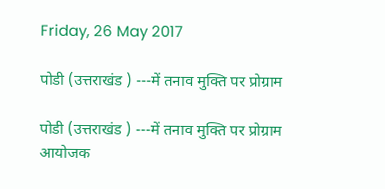Friday, 26 May 2017

पोडी (उत्तराखंड ) ---में तनाव मुक्ति पर प्रोग्राम

पोडी (उत्तराखंड ) ---में तनाव मुक्ति पर प्रोग्राम
आयोजक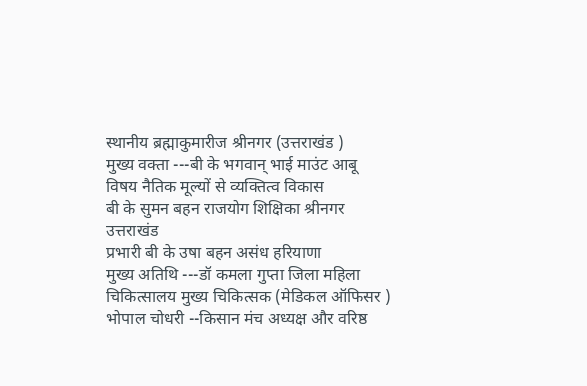स्थानीय ब्रह्माकुमारीज श्रीनगर (उत्तराखंड )
मुख्य वक्ता ---बी के भगवान् भाई माउंट आबू
विषय नैतिक मूल्यों से व्यक्तित्व विकास
बी के सुमन बहन राजयोग शिक्षिका श्रीनगर उत्तराखंड
प्रभारी बी के उषा बहन असंध हरियाणा
मुख्य अतिथि ---डॉ कमला गुप्ता जिला महिला चिकित्सालय मुख्य चिकित्सक (मेडिकल ऑफिसर )
भोपाल चोधरी --किसान मंच अध्यक्ष और वरिष्ठ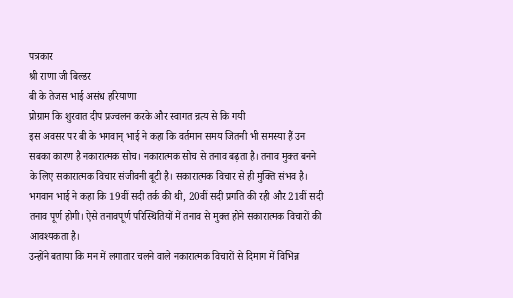पत्रकार
श्री राणा जी बिल्डर
बी के तेजस भाई असंध हरियाणा
प्रोग्राम कि शुरवात दीप प्रज्वलन करके और स्वागत न्रत्य से कि गयी
इस अवसर पर बी के भगवान् भाई ने कहा कि वर्तमान समय जितनी भी समस्या हैं उन सबका कारण है नकारात्मक सोच। नकारात्मक सोच से तनाव बढ़ता है। तनाव मुक्त बनने के लिए सकारात्मक विचार संजीवनी बूटी है। सकारात्मक विचार से ही मुक्ति संभव है।
भगवान भाई ने कहा कि 19वीं सदी तर्क की थी, 20वीं सदी प्रगति की रही और 21वीं सदी तनाव पूर्ण होगी। ऐसे तनावपूर्ण परिस्थितियों में तनाव से मुक्त होने सकारात्मक विचारों की आवश्यकता है।
उन्होंने बताया कि मन में लगातार चलने वाले नकारात्मक विचारों से दिमाग में विभिन्न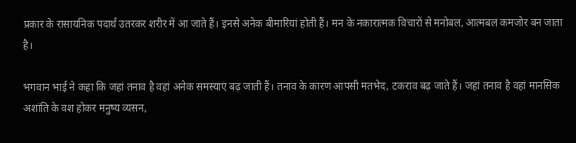प्रकार के रासायनिक पदार्थ उतरकर शरीर में आ जाते हैं। इनसे अनेक बीमारियां होती हैं। मन के नकारात्मक विचारों से मनोबल, आत्मबल कमजोर बन जाता है।

भगवान भाई ने कहा कि जहां तनाव है वहां अनेक समस्याएं बढ़ जाती हैं। तनाव के कारण आपसी मतभेद, टकराव बढ़ जाते हैं। जहां तनाव है वहां मानसिक अशांति के वश होकर मनुष्य व्यसन,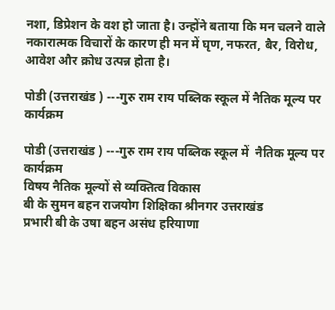नशा, डिप्रेशन के वश हो जाता है। उन्होंने बताया कि मन चलने वाले नकारात्मक विचारों के कारण ही मन में घृण, नफरत, बैर, विरोध, आवेश और क्रोध उत्पन्न होता है।

पोडी (उत्तराखंड ) ---गुरु राम राय पब्लिक स्कूल में नैतिक मूल्य पर कार्यक्रम

पोडी (उत्तराखंड ) ---गुरु राम राय पब्लिक स्कूल में  नैतिक मूल्य पर कार्यक्रम
विषय नैतिक मूल्यों से व्यक्तित्व विकास
बी के सुमन बहन राजयोग शिक्षिका श्रीनगर उत्तराखंड
प्रभारी बी के उषा बहन असंध हरियाणा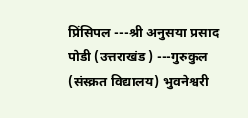प्रिंसिपल ---श्री अनुसया प्रसाद पोडी (उत्तराखंड ) ---गुरुकुल (संस्क्रत विद्यालय) भुवनेश्वरी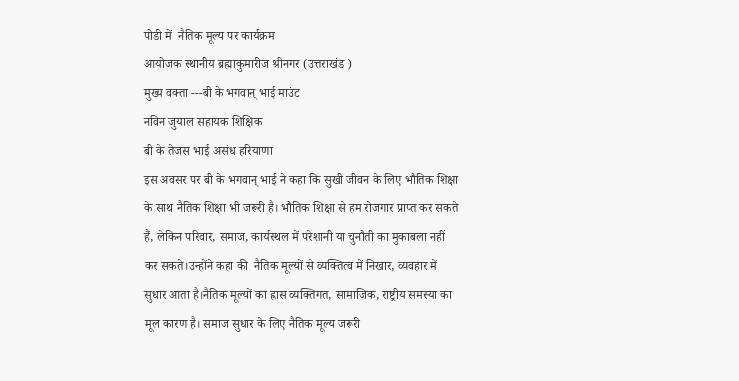पोडी में  नैतिक मूल्य पर कार्यक्रम
आयोजक स्थानीय ब्रह्माकुमारीज श्रीनगर (उत्तराखंड )
मुख्य वक्ता ---बी के भगवान् भाई माउंट
नविन जुयाल सहायक शिक्षिक
बी के तेजस भाई असंध हरियाणा
इस अवसर पर बी के भगवान् भाई ने कहा कि सुखी जीवन के लिए भौतिक शिक्षा के साथ नैतिक शिक्षा भी जरूरी है। भौतिक शिक्षा से हम रोजगार प्राप्त कर सकते हैं, लेकिन परिवार, समाज, कार्यस्थल में परेशानी या चुनौती का मुकाबला नहीं कर सकते।उन्होंने कहा की  नैतिक मूल्यों से व्यक्तित्व में निखार, व्यवहार में सुधार आता है।नैतिक मूल्यों का ह्रास व्यक्तिगत, सामाजिक, राष्ट्रीय समस्या का मूल कारण है। समाज सुधार के लिए नैतिक मूल्य जरूरी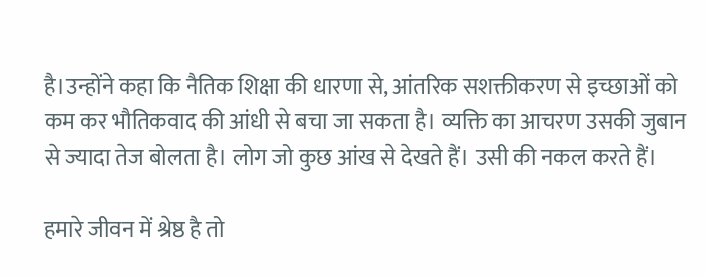है।उन्होंने कहा कि नैतिक शिक्षा की धारणा से, आंतरिक सशक्तीकरण से इच्छाओं को कम कर भौतिकवाद की आंधी से बचा जा सकता है। व्यक्ति का आचरण उसकी जुबान से ज्यादा तेज बोलता है। लोग जो कुछ आंख से देखते हैं। उसी की नकल करते हैं।

हमारे जीवन में श्रेष्ठ है तो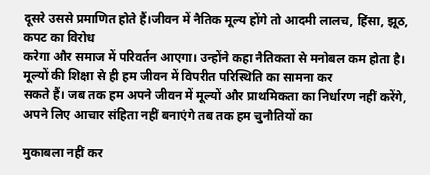दूसरे उससे प्रमाणित होते हैं।जीवन में नैतिक मूल्य होंगे तो आदमी लालच, हिंसा, झूठ, कपट का विरोध
करेगा और समाज में परिवर्तन आएगा। उन्होंने कहा नैतिकता से मनोबल कम होता है। मूल्यों की शिक्षा से ही हम जीवन में विपरीत परिस्थिति का सामना कर
सकते हैं। जब तक हम अपने जीवन में मूल्यों और प्राथमिकता का निर्धारण नहीं करेंगे, अपने लिए आचार संहिता नहीं बनाएंगे तब तक हम चुनौतियों का

मुकाबला नहीं कर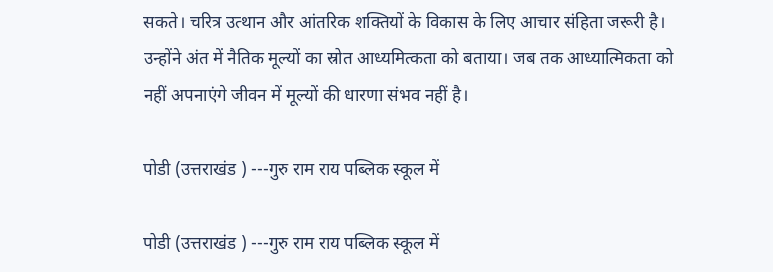सकते। चरित्र उत्थान और आंतरिक शक्तियों के विकास के लिए आचार संहिता जरूरी है। उन्होंने अंत में नैतिक मूल्यों का स्रोत आध्यमित्कता को बताया। जब तक आध्यात्मिकता को नहीं अपनाएंगे जीवन में मूल्यों की धारणा संभव नहीं है।

पोडी (उत्तराखंड ) ---गुरु राम राय पब्लिक स्कूल में

पोडी (उत्तराखंड ) ---गुरु राम राय पब्लिक स्कूल में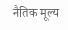नैतिक मूल्य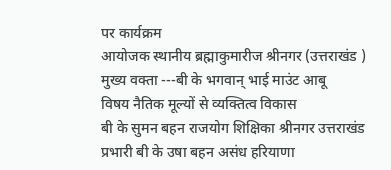पर कार्यक्रम
आयोजक स्थानीय ब्रह्माकुमारीज श्रीनगर (उत्तराखंड )
मुख्य वक्ता ---बी के भगवान् भाई माउंट आबू
विषय नैतिक मूल्यों से व्यक्तित्व विकास
बी के सुमन बहन राजयोग शिक्षिका श्रीनगर उत्तराखंड
प्रभारी बी के उषा बहन असंध हरियाणा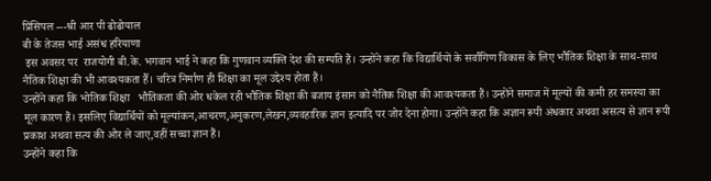प्रिंसिपल ---श्री आर पी ढोढोयाल
बी के तेजस भाई असंध हरियाणा
 इस अवसर पर  राजयोगी बी.के. भगवान भाई ने कहा कि गुणवान व्यक्ति देश की सम्पति हैं। उन्होंने कहा कि विद्यार्थियों के सर्वांगिण विकास के लिए भौतिक शिक्षा के साथ-साथ नैतिक शिक्षा की भी आवश्यकता हैँ। चरित्र निर्माण ही शिक्षा का मूल उद्देश्य होता हैं।
उन्होंने कहा कि भोतिक शिक्षा   भौतिकता की ओर धकेल रही भौतिक शिक्षा की बजाय इंसान को नैतिक शिक्षा की आवश्यकता हैं। उन्होंने समाज में मूल्यों की कमी हर समस्या का मूल कारण हैं। इसलिए विद्यार्थियों को मूल्यांकन,आचरण,अनुकरण,लेखन,व्यवहारिक ज्ञान इत्यादि पर जोर देना होगा। उन्होंने कहा कि अज्ञान रूपी अंधकार अथवा असत्य से ज्ञान रूपी प्रकाश अथवा सत्य की ओर ले जाए,वहीं सच्चा ज्ञान हैं।
उन्होंने कहा कि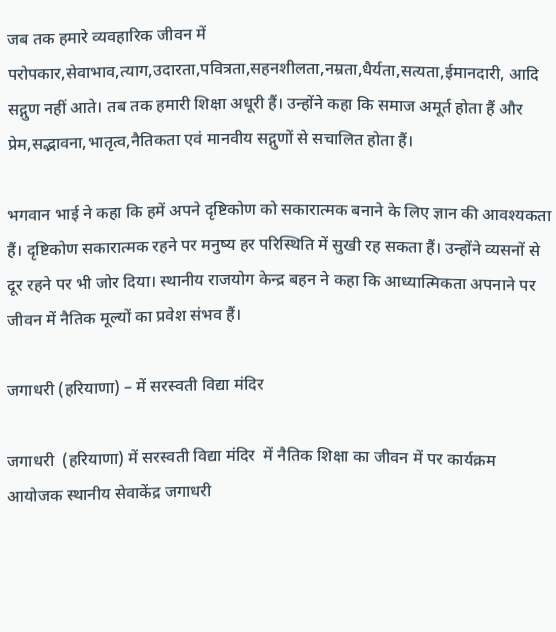जब तक हमारे व्यवहारिक जीवन में परोपकार,सेवाभाव,त्याग,उदारता,पवित्रता,सहनशीलता,नम्रता,धैर्यता,सत्यता,ईमानदारी, आदि सद्गुण नहीं आते। तब तक हमारी शिक्षा अधूरी हैं। उन्होंने कहा कि समाज अमूर्त होता हैं और प्रेम,सद्भावना,भातृत्व,नैतिकता एवं मानवीय सद्गुणों से सचालित होता हैं।

भगवान भाई ने कहा कि हमें अपने दृष्टिकोण को सकारात्मक बनाने के लिए ज्ञान की आवश्यकता हैं। दृष्टिकोण सकारात्मक रहने पर मनुष्य हर परिस्थिति में सुखी रह सकता हैं। उन्होंने व्यसनों से दूर रहने पर भी जोर दिया। स्थानीय राजयोग केन्द्र बहन ने कहा कि आध्यात्मिकता अपनाने पर जीवन में नैतिक मूल्यों का प्रवेश संभव हैं।

जगाधरी (हरियाणा) – में सरस्वती विद्या मंदिर

जगाधरी  (हरियाणा) में सरस्वती विद्या मंदिर  में नैतिक शिक्षा का जीवन में पर कार्यक्रम
आयोजक स्थानीय सेवाकेंद्र जगाधरी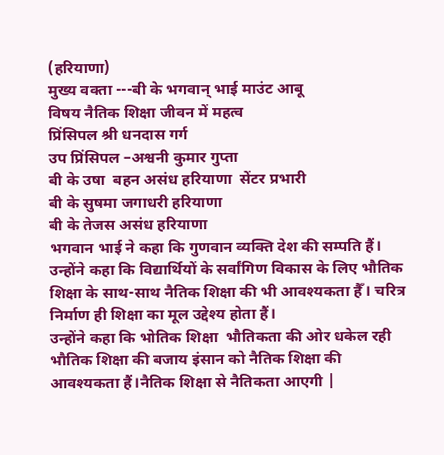(हरियाणा)
मुख्य वक्ता ---बी के भगवान् भाई माउंट आबू
विषय नैतिक शिक्षा जीवन में महत्व
प्रिंसिपल श्री धनदास गर्ग
उप प्रिंसिपल –अश्वनी कुमार गुप्ता
बी के उषा  बहन असंध हरियाणा  सेंटर प्रभारी
बी के सुषमा जगाधरी हरियाणा
बी के तेजस असंध हरियाणा
भगवान भाई ने कहा कि गुणवान व्यक्ति देश की सम्पति हैं। उन्होंने कहा कि विद्यार्थियों के सर्वांगिण विकास के लिए भौतिक शिक्षा के साथ-साथ नैतिक शिक्षा की भी आवश्यकता हैँ। चरित्र निर्माण ही शिक्षा का मूल उद्देश्य होता हैं।
उन्होंने कहा कि भोतिक शिक्षा  भौतिकता की ओर धकेल रही भौतिक शिक्षा की बजाय इंसान को नैतिक शिक्षा की आवश्यकता हैं।नैतिक शिक्षा से नैतिकता आएगी |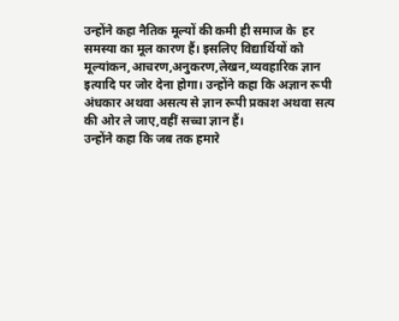उन्होंने कहा नैतिक मूल्यों की कमी ही समाज के  हर समस्या का मूल कारण हैं। इसलिए विद्यार्थियों को मूल्यांकन,आचरण,अनुकरण,लेखन,व्यवहारिक ज्ञान इत्यादि पर जोर देना होगा। उन्होंने कहा कि अज्ञान रूपी अंधकार अथवा असत्य से ज्ञान रूपी प्रकाश अथवा सत्य की ओर ले जाए,वहीं सच्चा ज्ञान हैं।
उन्होंने कहा कि जब तक हमारे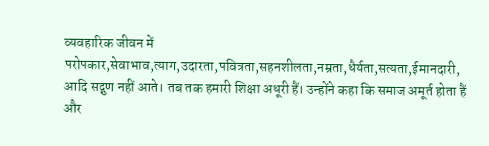व्यवहारिक जीवन में परोपकार,सेवाभाव,त्याग,उदारता,पवित्रता,सहनशीलता,नम्रता,धैर्यता,सत्यता,ईमानदारी, आदि सद्गुण नहीं आते। तब तक हमारी शिक्षा अधूरी हैं। उन्होंने कहा कि समाज अमूर्त होता हैं और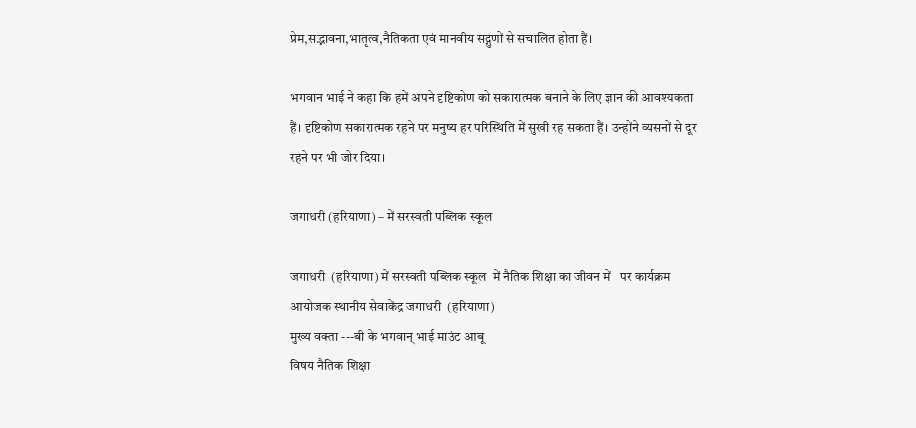प्रेम,सद्भावना,भातृत्व,नैतिकता एवं मानवीय सद्गुणों से सचालित होता हैं।

भगवान भाई ने कहा कि हमें अपने दृष्टिकोण को सकारात्मक बनाने के लिए ज्ञान की आवश्यकता हैं। दृष्टिकोण सकारात्मक रहने पर मनुष्य हर परिस्थिति में सुखी रह सकता हैं। उन्होंने व्यसनों से दूर रहने पर भी जोर दिया।

जगाधरी (हरियाणा) – में सरस्वती पब्लिक स्कूल

जगाधरी  (हरियाणा) में सरस्वती पब्लिक स्कूल  में नैतिक शिक्षा का जीवन में   पर कार्यक्रम
आयोजक स्थानीय सेवाकेंद्र जगाधरी  (हरियाणा)
मुख्य वक्ता ---बी के भगवान् भाई माउंट आबू
विषय नैतिक शिक्षा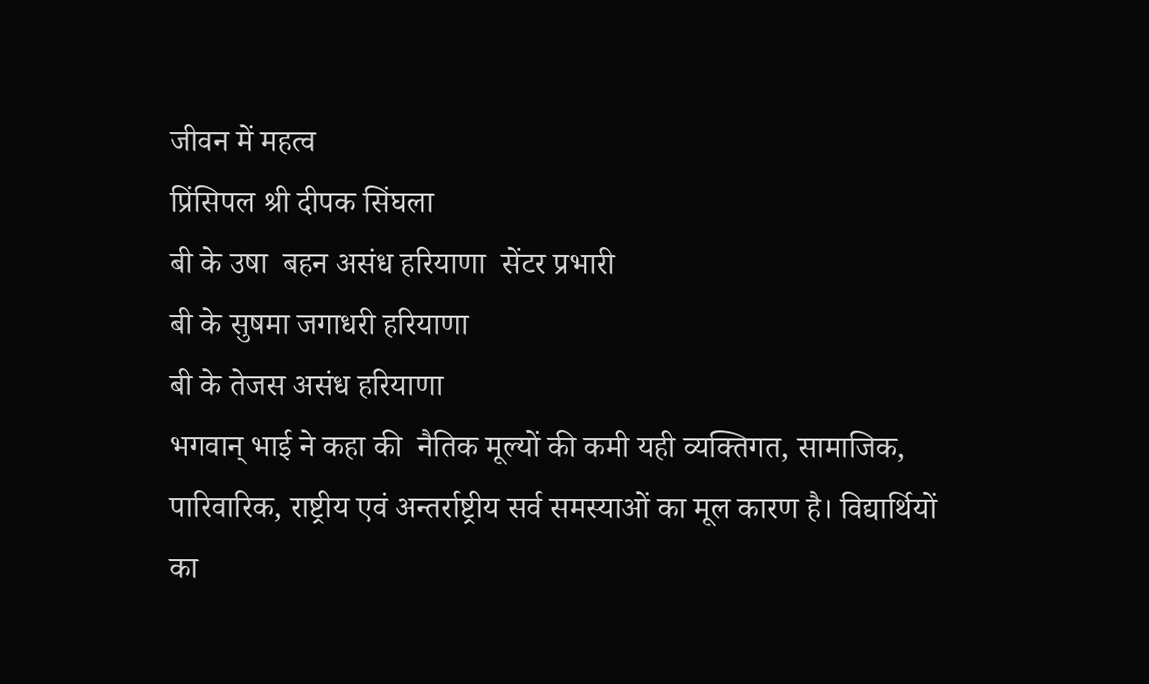जीवन में महत्व
प्रिंसिपल श्री दीपक सिंघला
बी के उषा  बहन असंध हरियाणा  सेंटर प्रभारी
बी के सुषमा जगाधरी हरियाणा
बी के तेजस असंध हरियाणा
भगवान् भाई ने कहा की  नैतिक मूल्यों की कमी यही व्यक्तिगत, सामाजिक, पारिवारिक, राष्ट्रीय एवं अन्तर्राष्ट्रीय सर्व समस्याओं का मूल कारण है। विद्यार्थियों का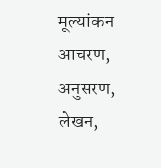मूल्यांकन आचरण, अनुसरण, लेखन,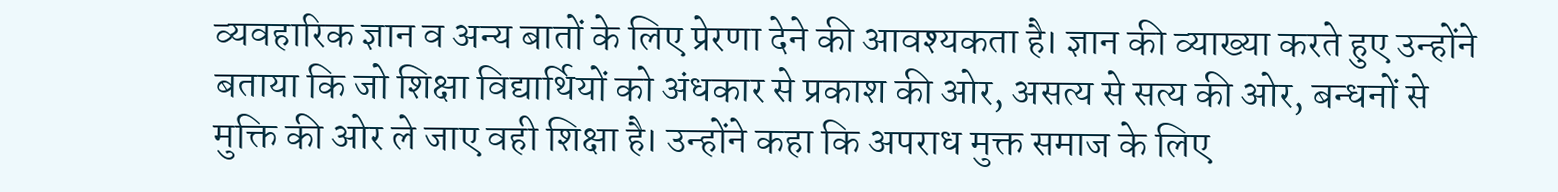व्यवहारिक ज्ञान व अन्य बातों के लिए प्रेरणा देने की आवश्यकता है। ज्ञान की व्याख्या करते हुए उन्होंने बताया कि जो शिक्षा विद्यार्थियों को अंधकार से प्रकाश की ओर, असत्य से सत्य की ओर, बन्धनों से मुक्ति की ओर ले जाए वही शिक्षा है। उन्होंने कहा कि अपराध मुक्त समाज के लिए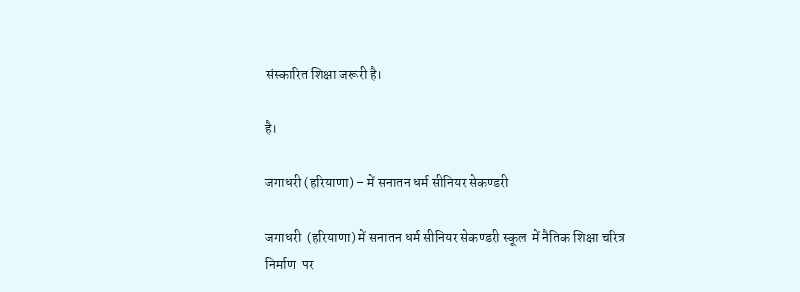संस्कारित शिक्षा जरूरी है।

है।

जगाधरी (हरियाणा) – में सनातन धर्म सीनियर सेकण्डरी

जगाधरी  (हरियाणा) में सनातन धर्म सीनियर सेकण्डरी स्कूल  में नैतिक शिक्षा चरित्र निर्माण  पर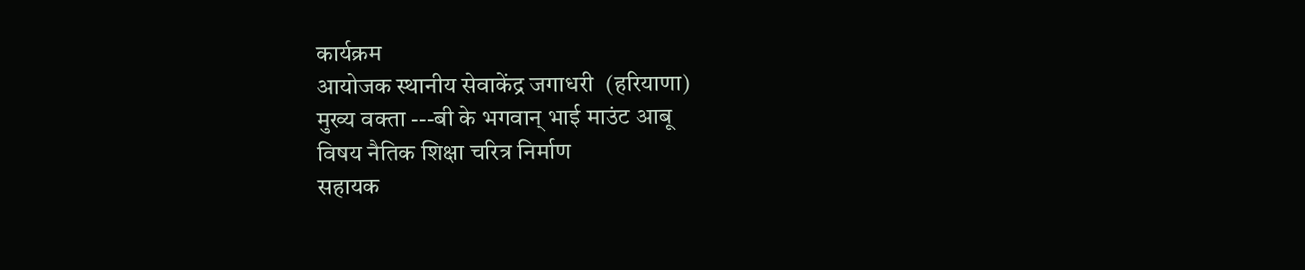कार्यक्रम
आयोजक स्थानीय सेवाकेंद्र जगाधरी  (हरियाणा)
मुख्य वक्ता ---बी के भगवान् भाई माउंट आबू
विषय नैतिक शिक्षा चरित्र निर्माण
सहायक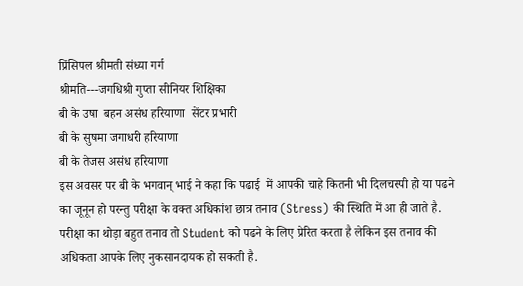प्रिंसिपल श्रीमती संध्या गर्ग
श्रीमति---जगधिश्री गुप्ता सीनियर शिक्षिका
बी के उषा  बहन असंध हरियाणा  सेंटर प्रभारी
बी के सुषमा जगाधरी हरियाणा
बी के तेजस असंध हरियाणा
इस अवसर पर बी के भगवान् भाई ने कहा कि पढाई  में आपकी चाहे कितनी भी दिलचस्पी हो या पढने का जूनून हो परन्तु परीक्षा के वक्त अधिकांश छात्र तनाव (Stress) की स्थिति में आ ही जाते है. परीक्षा का थोड़ा बहुत तनाव तो Student को पढने के लिए प्रेरित करता है लेकिन इस तनाव की अधिकता आपके लिए नुकसानदायक हो सकती है.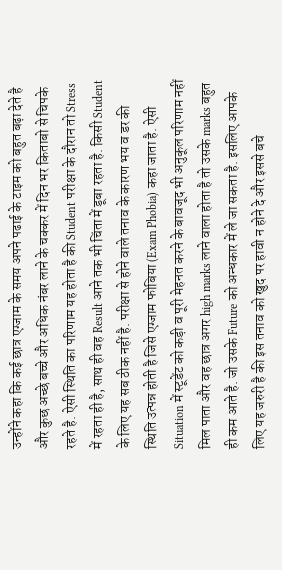उन्होंने कहा कि कई छात्र एग्जाम के समय अपने पढाई के टाइम को बहुत बढ़ा देते है और कुछ अच्छे बच्चे और अधिक नंबर लाने के चक्कर में दिन भर किताबो से चिपके रहते है. ऐसी स्थिति का परिणाम यह होता है की Student परीक्षा के दौरान तो Stress में रहता ही है, साथ ही वह Result आने तक भी चिंता में डूबा रहता है. किसी Student के लिए यह सब ठीक नहीं है. परीक्षा से होने वाले तनाव के कारण भय व डर की स्थिति उत्पन्न होती है जिसे एग्जाम फोबिया (Exam Phobia) कहा जाता है. ऐसी Situation में स्टूडेंट को कड़ी व पूरी मेहनत करने के बावजूद भी अनुकूल परिणाम नहीं मिल पाता और वह छात्र अगर high marks लाने वाला होता है तो उसके marks बहुत ही कम आते है. जो उसके Future को अन्धकार में ले जा सकता है. इसलिए आपके लिए यह जरुरी है की इस तनाव को खुद पर हावी न होने दे और इससे बचे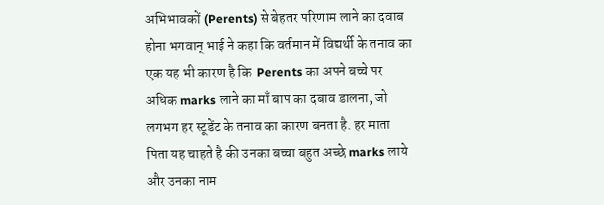अभिभावकों (Perents) से बेहतर परिणाम लाने का दवाब होना भगवान् भाई ने कहा कि वर्तमान में विद्यर्थी के तनाव का एक यह भी कारण है कि  Perents का अपने बच्चे पर अधिक marks लाने का माँ बाप का दबाव डालना, जो लगभग हर स्टूडेंट के तनाव का कारण बनता है. हर माता पिता यह चाहते है की उनका बच्चा बहुत अच्छे marks लाये और उनका नाम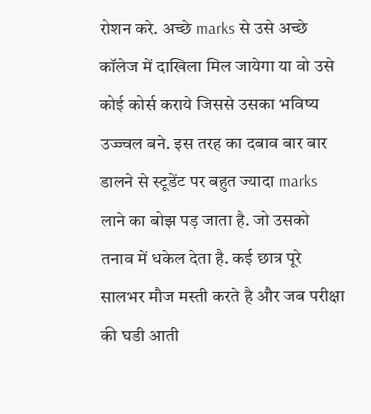रोशन करे. अच्छे marks से उसे अच्छे कॉलेज में दाखिला मिल जायेगा या वो उसे कोई कोर्स कराये जिससे उसका भविष्य उज्ज्वल बने. इस तरह का दबाव बार बार डालने से स्टूडेंट पर बहुत ज्यादा marks लाने का बोझ पड़ जाता है. जो उसको तनाव में धकेल देता है. कई छात्र पूरे सालभर मौज मस्ती करते है और जब परीक्षा की घडी आती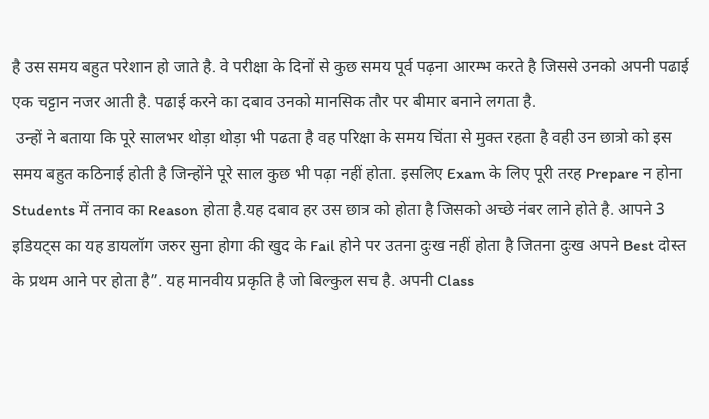है उस समय बहुत परेशान हो जाते है. वे परीक्षा के दिनों से कुछ समय पूर्व पढ़ना आरम्भ करते है जिससे उनको अपनी पढाई एक चट्टान नजर आती है. पढाई करने का दबाव उनको मानसिक तौर पर बीमार बनाने लगता है.
 उन्हों ने बताया कि पूरे सालभर थोड़ा थोड़ा भी पढता है वह परिक्षा के समय चिंता से मुक्त रहता है वही उन छात्रो को इस समय बहुत कठिनाई होती है जिन्होंने पूरे साल कुछ भी पढ़ा नहीं होता. इसलिए Exam के लिए पूरी तरह Prepare न होना Students में तनाव का Reason होता है.यह दबाव हर उस छात्र को होता है जिसको अच्छे नंबर लाने होते है. आपने 3 इडियट्स का यह डायलॉग जरुर सुना होगा की खुद के Fail होने पर उतना दुःख नहीं होता है जितना दुःख अपने Best दोस्त के प्रथम आने पर होता है”. यह मानवीय प्रकृति है जो बिल्कुल सच है. अपनी Class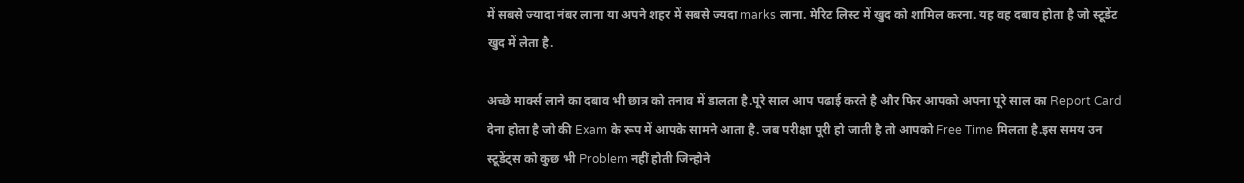में सबसे ज्यादा नंबर लाना या अपने शहर में सबसे ज्यदा marks लाना. मेरिट लिस्ट में खुद को शामिल करना. यह वह दबाव होता है जो स्टूडेंट खुद में लेता है.

अच्छे मार्क्स लाने का दबाव भी छात्र को तनाव में डालता है.पूरे साल आप पढाई करते है और फिर आपको अपना पूरे साल का Report Card देना होता है जो की Exam के रूप में आपके सामने आता है. जब परीक्षा पूरी हो जाती है तो आपको Free Time मिलता है.इस समय उन स्टूडेंट्स को कुछ भी Problem नहीं होती जिन्होने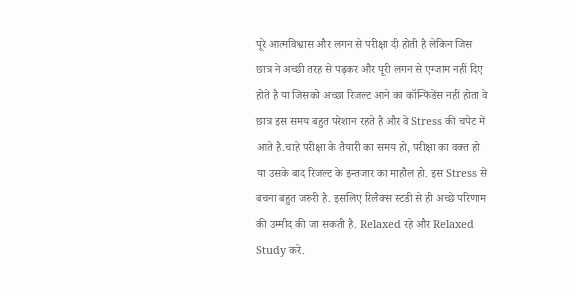पूरे आत्मविश्वास और लगन से परीक्षा दी होती है लेकिन जिस छात्र ने अच्छी तरह से पढ़कर और पूरी लगन से एग्जाम नहीं दिए होते है या जिसको अच्छा रिजल्ट आने का कॉन्फिडेंस नहीं होता वे छात्र इस समय बहुत परेशान रहते है और वे Stress की चपेट में आते है.चाहे परीक्षा के तैयारी का समय हो, परीक्षा का वक्त हो या उसके बाद रिजल्ट के इन्तजार का माहौल हो. इस Stress से बचना बहुत जरुरी है. इसलिए रिलैक्स स्टडी से ही अच्छे परिणाम की उम्मीद की जा सकती है. Relaxed रहे और Relaxed Study करे.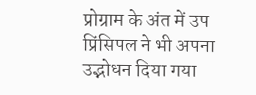प्रोग्राम के अंत में उप प्रिंसिपल ने भी अपना उद्भोधन दिया गया